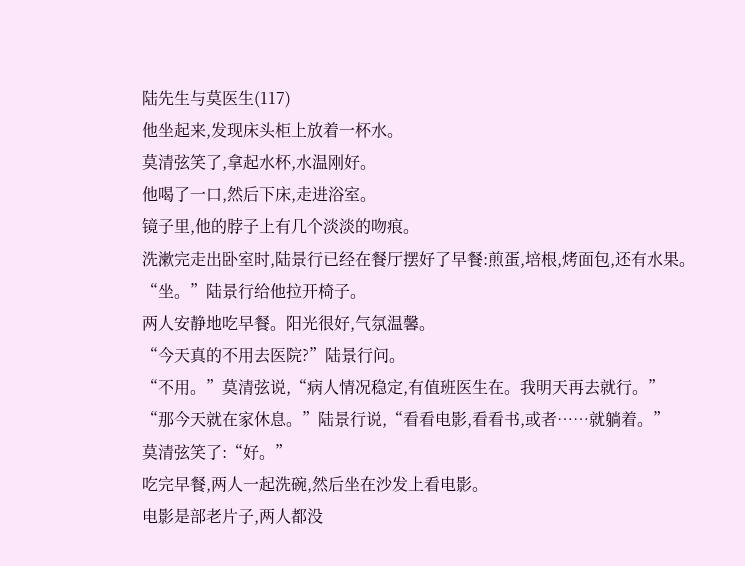陆先生与莫医生(117)
他坐起来,发现床头柜上放着一杯水。
莫清弦笑了,拿起水杯,水温刚好。
他喝了一口,然后下床,走进浴室。
镜子里,他的脖子上有几个淡淡的吻痕。
洗漱完走出卧室时,陆景行已经在餐厅摆好了早餐:煎蛋,培根,烤面包,还有水果。
“坐。”陆景行给他拉开椅子。
两人安静地吃早餐。阳光很好,气氛温馨。
“今天真的不用去医院?”陆景行问。
“不用。”莫清弦说,“病人情况稳定,有值班医生在。我明天再去就行。”
“那今天就在家休息。”陆景行说,“看看电影,看看书,或者……就躺着。”
莫清弦笑了:“好。”
吃完早餐,两人一起洗碗,然后坐在沙发上看电影。
电影是部老片子,两人都没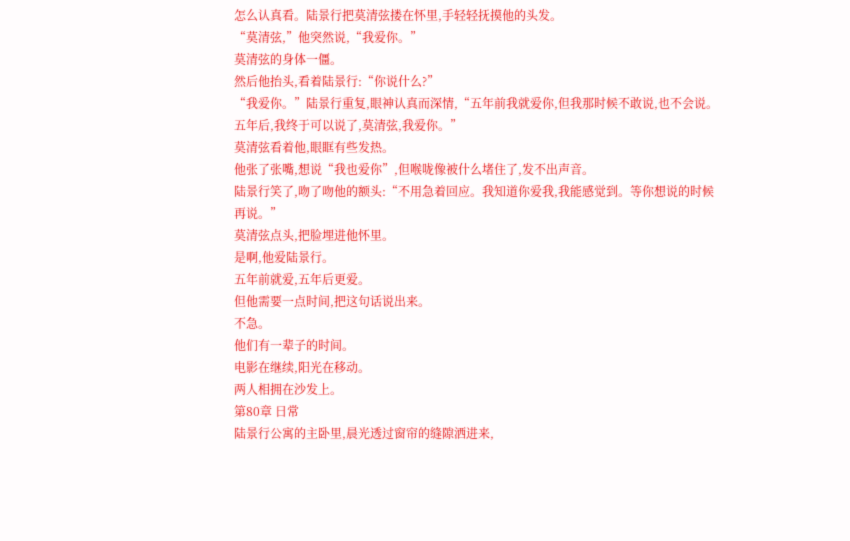怎么认真看。陆景行把莫清弦搂在怀里,手轻轻抚摸他的头发。
“莫清弦,”他突然说,“我爱你。”
莫清弦的身体一僵。
然后他抬头,看着陆景行:“你说什么?”
“我爱你。”陆景行重复,眼神认真而深情,“五年前我就爱你,但我那时候不敢说,也不会说。五年后,我终于可以说了,莫清弦,我爱你。”
莫清弦看着他,眼眶有些发热。
他张了张嘴,想说“我也爱你”,但喉咙像被什么堵住了,发不出声音。
陆景行笑了,吻了吻他的额头:“不用急着回应。我知道你爱我,我能感觉到。等你想说的时候再说。”
莫清弦点头,把脸埋进他怀里。
是啊,他爱陆景行。
五年前就爱,五年后更爱。
但他需要一点时间,把这句话说出来。
不急。
他们有一辈子的时间。
电影在继续,阳光在移动。
两人相拥在沙发上。
第80章 日常
陆景行公寓的主卧里,晨光透过窗帘的缝隙洒进来,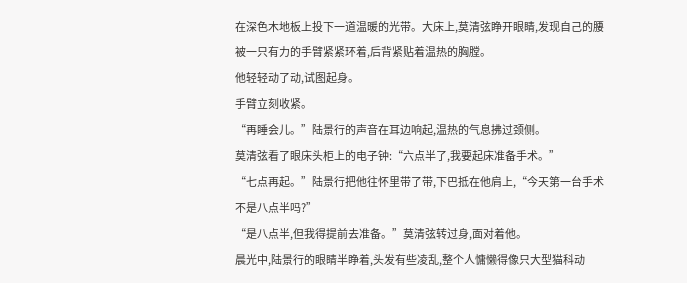在深色木地板上投下一道温暖的光带。大床上,莫清弦睁开眼睛,发现自己的腰被一只有力的手臂紧紧环着,后背紧贴着温热的胸膛。
他轻轻动了动,试图起身。
手臂立刻收紧。
“再睡会儿。”陆景行的声音在耳边响起,温热的气息拂过颈侧。
莫清弦看了眼床头柜上的电子钟:“六点半了,我要起床准备手术。”
“七点再起。”陆景行把他往怀里带了带,下巴抵在他肩上,“今天第一台手术不是八点半吗?”
“是八点半,但我得提前去准备。”莫清弦转过身,面对着他。
晨光中,陆景行的眼睛半睁着,头发有些凌乱,整个人慵懒得像只大型猫科动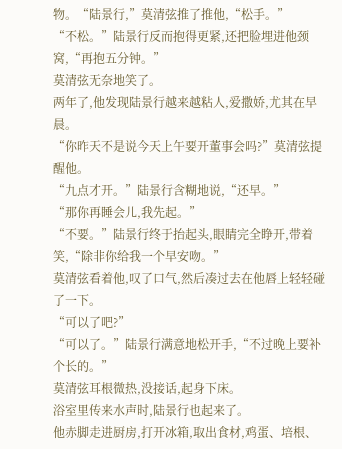物。“陆景行,”莫清弦推了推他,“松手。”
“不松。”陆景行反而抱得更紧,还把脸埋进他颈窝,“再抱五分钟。”
莫清弦无奈地笑了。
两年了,他发现陆景行越来越粘人,爱撒娇,尤其在早晨。
“你昨天不是说今天上午要开董事会吗?”莫清弦提醒他。
“九点才开。”陆景行含糊地说,“还早。”
“那你再睡会儿,我先起。”
“不要。”陆景行终于抬起头,眼睛完全睁开,带着笑,“除非你给我一个早安吻。”
莫清弦看着他,叹了口气,然后凑过去在他唇上轻轻碰了一下。
“可以了吧?”
“可以了。”陆景行满意地松开手,“不过晚上要补个长的。”
莫清弦耳根微热,没接话,起身下床。
浴室里传来水声时,陆景行也起来了。
他赤脚走进厨房,打开冰箱,取出食材,鸡蛋、培根、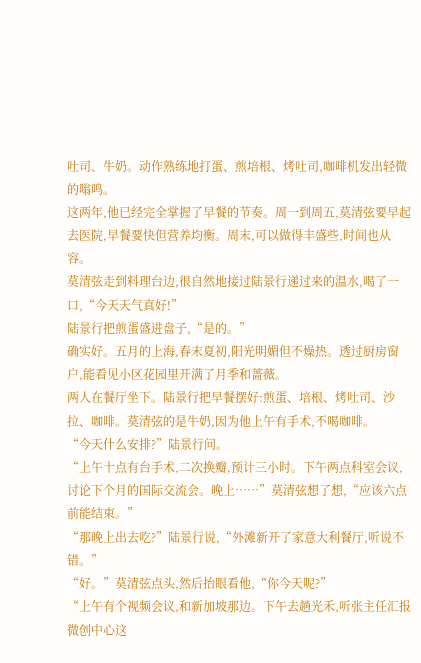吐司、牛奶。动作熟练地打蛋、煎培根、烤吐司,咖啡机发出轻微的嗡鸣。
这两年,他已经完全掌握了早餐的节奏。周一到周五,莫清弦要早起去医院,早餐要快但营养均衡。周末,可以做得丰盛些,时间也从容。
莫清弦走到料理台边,很自然地接过陆景行递过来的温水,喝了一口,“今天天气真好!”
陆景行把煎蛋盛进盘子,“是的。”
确实好。五月的上海,春末夏初,阳光明媚但不燥热。透过厨房窗户,能看见小区花园里开满了月季和蔷薇。
两人在餐厅坐下。陆景行把早餐摆好:煎蛋、培根、烤吐司、沙拉、咖啡。莫清弦的是牛奶,因为他上午有手术,不喝咖啡。
“今天什么安排?”陆景行问。
“上午十点有台手术,二次换瓣,预计三小时。下午两点科室会议,讨论下个月的国际交流会。晚上……”莫清弦想了想,“应该六点前能结束。”
“那晚上出去吃?”陆景行说,“外滩新开了家意大利餐厅,听说不错。”
“好。”莫清弦点头,然后抬眼看他,“你今天呢?”
“上午有个视频会议,和新加坡那边。下午去趟光禾,听张主任汇报微创中心这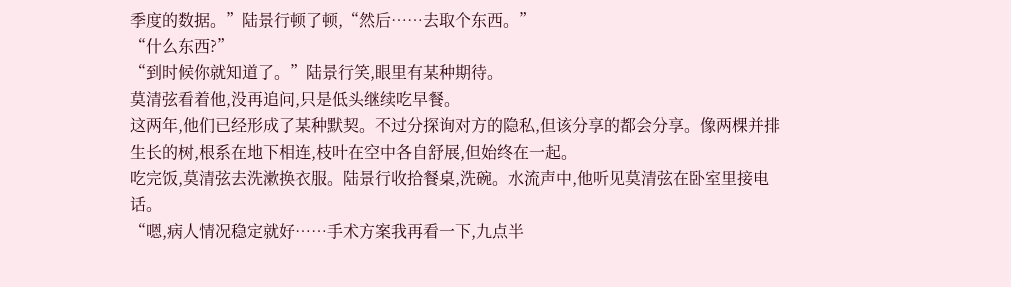季度的数据。”陆景行顿了顿,“然后……去取个东西。”
“什么东西?”
“到时候你就知道了。”陆景行笑,眼里有某种期待。
莫清弦看着他,没再追问,只是低头继续吃早餐。
这两年,他们已经形成了某种默契。不过分探询对方的隐私,但该分享的都会分享。像两棵并排生长的树,根系在地下相连,枝叶在空中各自舒展,但始终在一起。
吃完饭,莫清弦去洗漱换衣服。陆景行收拾餐桌,洗碗。水流声中,他听见莫清弦在卧室里接电话。
“嗯,病人情况稳定就好……手术方案我再看一下,九点半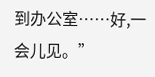到办公室……好,一会儿见。”